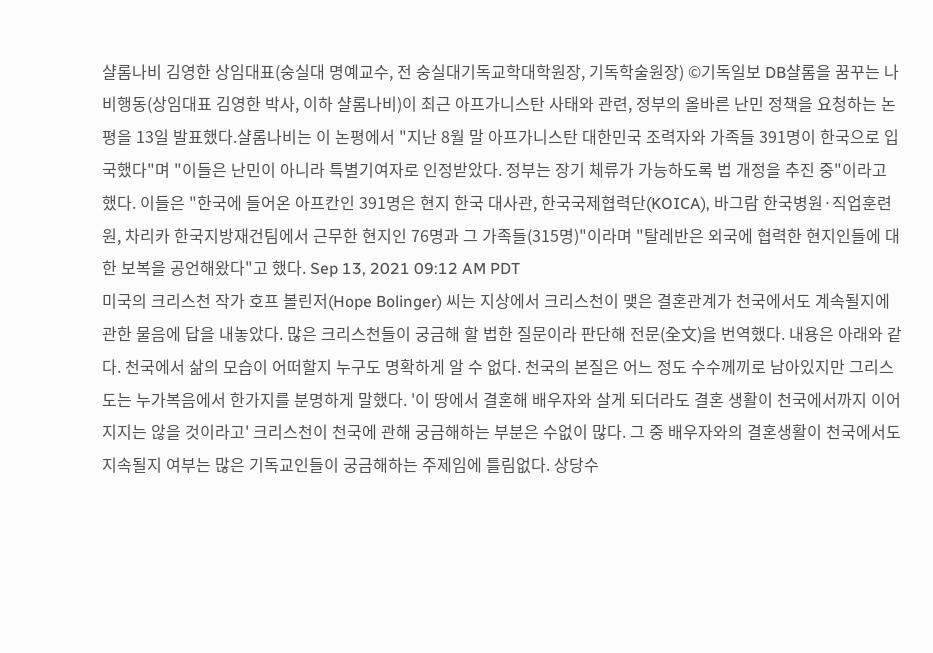샬롬나비 김영한 상임대표(숭실대 명예교수, 전 숭실대기독교학대학원장, 기독학술원장) ©기독일보 DB샬롬을 꿈꾸는 나비행동(상임대표 김영한 박사, 이하 샬롬나비)이 최근 아프가니스탄 사태와 관련, 정부의 올바른 난민 정책을 요청하는 논평을 13일 발표했다.샬롬나비는 이 논평에서 "지난 8월 말 아프가니스탄 대한민국 조력자와 가족들 391명이 한국으로 입국했다"며 "이들은 난민이 아니라 특별기여자로 인정받았다. 정부는 장기 체류가 가능하도록 법 개정을 추진 중"이라고 했다. 이들은 "한국에 들어온 아프칸인 391명은 현지 한국 대사관, 한국국제협력단(KOICA), 바그람 한국병원·직업훈련원, 차리카 한국지방재건팀에서 근무한 현지인 76명과 그 가족들(315명)"이라며 "탈레반은 외국에 협력한 현지인들에 대한 보복을 공언해왔다"고 했다. Sep 13, 2021 09:12 AM PDT
미국의 크리스천 작가 호프 볼린저(Hope Bolinger) 씨는 지상에서 크리스천이 맺은 결혼관계가 천국에서도 계속될지에 관한 물음에 답을 내놓았다. 많은 크리스천들이 궁금해 할 법한 질문이라 판단해 전문(全文)을 번역했다. 내용은 아래와 같다. 천국에서 삶의 모습이 어떠할지 누구도 명확하게 알 수 없다. 천국의 본질은 어느 정도 수수께끼로 남아있지만 그리스도는 누가복음에서 한가지를 분명하게 말했다. '이 땅에서 결혼해 배우자와 살게 되더라도 결혼 생활이 천국에서까지 이어지지는 않을 것이라고' 크리스천이 천국에 관해 궁금해하는 부분은 수없이 많다. 그 중 배우자와의 결혼생활이 천국에서도 지속될지 여부는 많은 기독교인들이 궁금해하는 주제임에 틀림없다. 상당수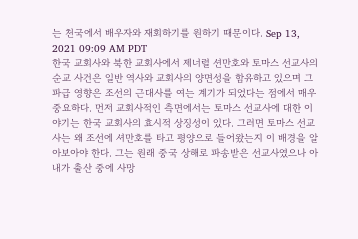는 천국에서 배우자와 재회하기를 원하기 때문이다. Sep 13, 2021 09:09 AM PDT
한국 교회사와 북한 교회사에서 제너럴 션만호와 토마스 선교사의 순교 사건은 일반 역사와 교회사의 양면성을 함유하고 있으며 그 파급 영향은 조선의 근대사를 여는 계기가 되었다는 점에서 매우 중요하다. 먼저 교회사적인 측면에서는 토마스 선교사에 대한 이야기는 한국 교회사의 효시적 상징성이 있다. 그러면 토마스 선교사는 왜 조선에 셔만호를 타고 평양으로 들어왔는지 이 배경을 알아보아야 한다. 그는 원래 중국 상해로 파송받은 선교사였으나 아내가 출산 중에 사망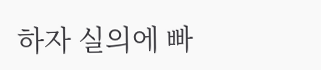하자 실의에 빠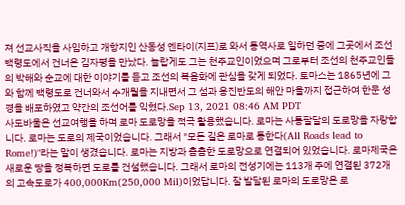져 선교사직을 사임하고 개항지인 산동성 엔타이(지프)로 와서 통역사로 일하던 중에 그곳에서 조선 백령도에서 건너온 김자평을 만났다. 놀랍게도 그는 천주교인이었으며 그로부터 조선의 천주교인들의 박해와 순교에 대한 이야기를 듣고 조선의 복음화에 관심을 갖게 되었다. 토마스는 1865년에 그와 함께 백령도로 건너와서 수개월을 지내면서 그 섬과 옹진반도의 해안 마을까지 접근하여 한문 성경을 배포하였고 약간의 조선어를 익혔다.Sep 13, 2021 08:46 AM PDT
사도바울은 선교여행을 하며 로마 도로망을 적극 활용했습니다. 로마는 사통팔달의 도로망을 자랑합니다. 로마는 도로의 제국이었습니다. 그래서 "모든 길은 로마로 통한다(All Roads lead to Rome!)"라는 말이 생겼습니다. 로마는 지방과 촘촘한 도로망으로 연결되어 있었습니다. 로마제국은 새로운 땅을 정복하면 도로를 건설했습니다. 그래서 로마의 전성기에는 113개 주에 연결된 372개의 고속도로가 400,000Km(250,000 Mil)이었답니다. 잘 발달된 로마의 도로망은 로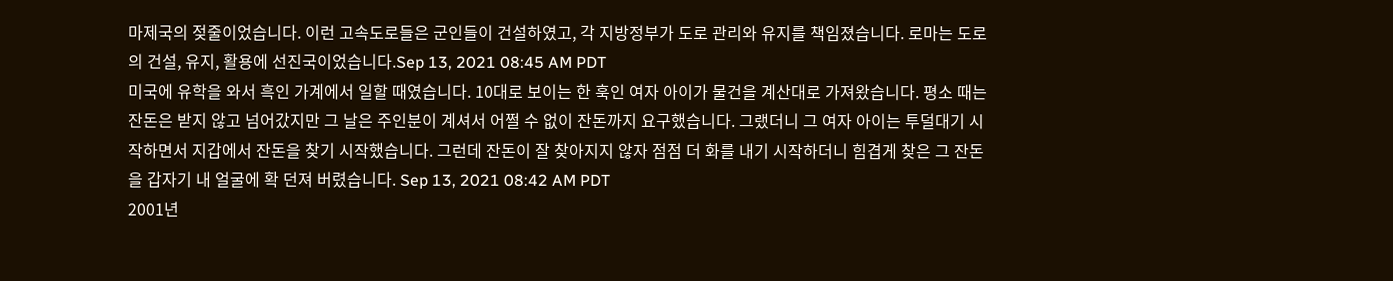마제국의 젖줄이었습니다. 이런 고속도로들은 군인들이 건설하였고, 각 지방정부가 도로 관리와 유지를 책임졌습니다. 로마는 도로의 건설, 유지, 활용에 선진국이었습니다.Sep 13, 2021 08:45 AM PDT
미국에 유학을 와서 흑인 가계에서 일할 때였습니다. 10대로 보이는 한 훅인 여자 아이가 물건을 계산대로 가져왔습니다. 평소 때는 잔돈은 받지 않고 넘어갔지만 그 날은 주인분이 계셔서 어쩔 수 없이 잔돈까지 요구했습니다. 그랬더니 그 여자 아이는 투덜대기 시작하면서 지갑에서 잔돈을 찾기 시작했습니다. 그런데 잔돈이 잘 찾아지지 않자 점점 더 화를 내기 시작하더니 힘겹게 찾은 그 잔돈을 갑자기 내 얼굴에 확 던져 버렸습니다. Sep 13, 2021 08:42 AM PDT
2001년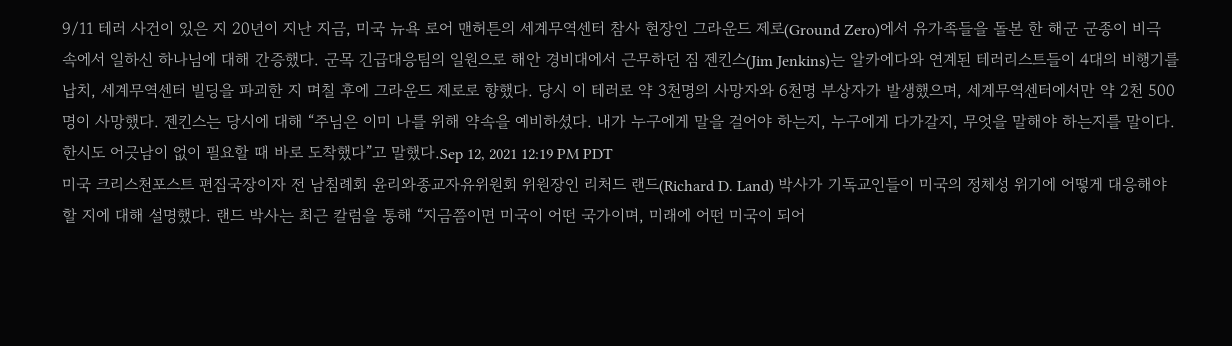9/11 테러 사건이 있은 지 20년이 지난 지금, 미국 뉴욕 로어 맨허튼의 세계무역센터 참사 현장인 그라운드 제로(Ground Zero)에서 유가족들을 돌본 한 해군 군종이 비극 속에서 일하신 하나님에 대해 간증했다. 군목 긴급대응팀의 일원으로 해안 경비대에서 근무하던 짐 젠킨스(Jim Jenkins)는 알카에다와 연계된 테러리스트들이 4대의 비행기를 납치, 세계무역센터 빌딩을 파괴한 지 며칠 후에 그라운드 제로로 향했다. 당시 이 테러로 약 3천명의 사망자와 6천명 부상자가 발생했으며, 세계무역센터에서만 약 2천 500명이 사망했다. 젠킨스는 당시에 대해 “주님은 이미 나를 위해 약속을 예비하셨다. 내가 누구에게 말을 걸어야 하는지, 누구에게 다가갈지, 무엇을 말해야 하는지를 말이다. 한시도 어긋남이 없이 필요할 때 바로 도착했다”고 말했다.Sep 12, 2021 12:19 PM PDT
미국 크리스천포스트 편집국장이자 전 남침례회 윤리와종교자유위원회 위원장인 리처드 랜드(Richard D. Land) 박사가 기독교인들이 미국의 정체성 위기에 어떻게 대응해야 할 지에 대해 설명했다. 랜드 박사는 최근 칼럼을 통해 “지금쯤이면 미국이 어떤 국가이며, 미래에 어떤 미국이 되어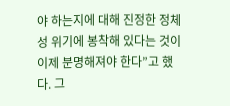야 하는지에 대해 진정한 정체성 위기에 봉착해 있다는 것이 이제 분명해져야 한다”고 했다. 그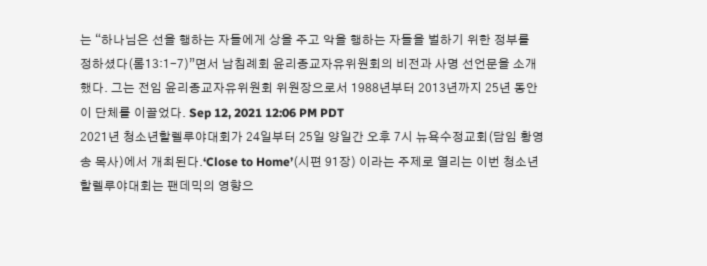는 “하나님은 선을 행하는 자들에게 상을 주고 악을 행하는 자들을 벌하기 위한 정부를 정하셨다(롬13:1-7)”면서 남침례회 윤리종교자유위원회의 비전과 사명 선언문을 소개했다. 그는 전임 윤리종교자유위원회 위원장으로서 1988년부터 2013년까지 25년 동안 이 단체를 이끌었다. Sep 12, 2021 12:06 PM PDT
2021년 청소년할렐루야대회가 24일부터 25일 양일간 오후 7시 뉴욕수정교회(담임 황영송 목사)에서 개최된다.‘Close to Home’(시편 91장) 이라는 주제로 열리는 이번 청소년할렐루야대회는 팬데믹의 영향으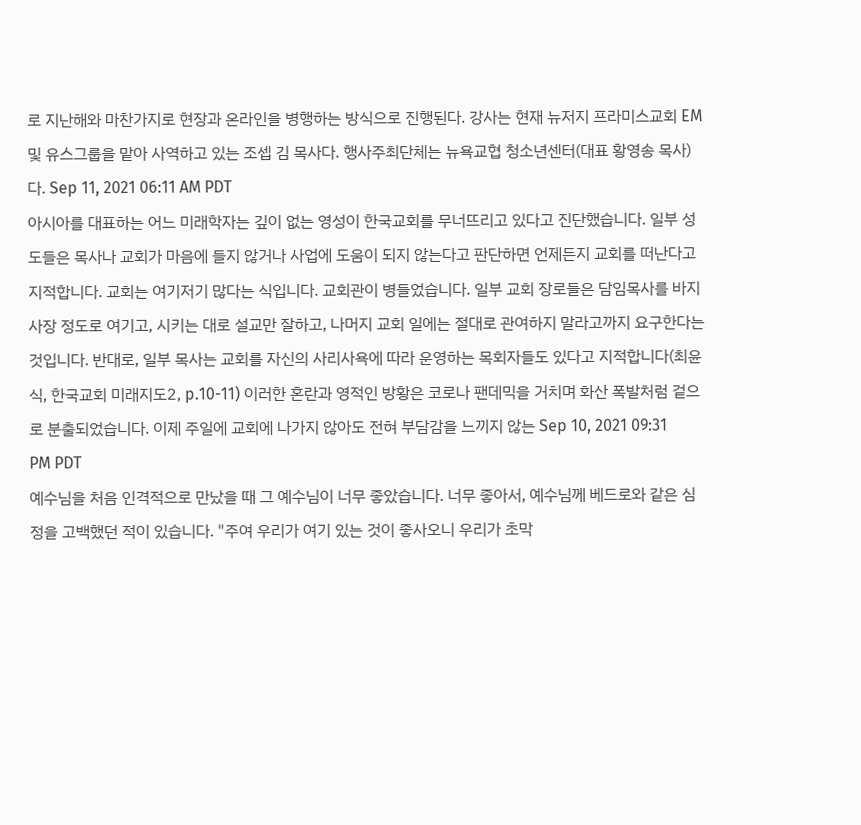로 지난해와 마찬가지로 현장과 온라인을 병행하는 방식으로 진행된다. 강사는 현재 뉴저지 프라미스교회 EM 및 유스그룹을 맡아 사역하고 있는 조셉 김 목사다. 행사주최단체는 뉴욕교협 청소년센터(대표 황영송 목사)다. Sep 11, 2021 06:11 AM PDT
아시아를 대표하는 어느 미래학자는 깊이 없는 영성이 한국교회를 무너뜨리고 있다고 진단했습니다. 일부 성도들은 목사나 교회가 마음에 들지 않거나 사업에 도움이 되지 않는다고 판단하면 언제든지 교회를 떠난다고 지적합니다. 교회는 여기저기 많다는 식입니다. 교회관이 병들었습니다. 일부 교회 장로들은 담임목사를 바지사장 정도로 여기고, 시키는 대로 설교만 잘하고, 나머지 교회 일에는 절대로 관여하지 말라고까지 요구한다는 것입니다. 반대로, 일부 목사는 교회를 자신의 사리사욕에 따라 운영하는 목회자들도 있다고 지적합니다(최윤식, 한국교회 미래지도2, p.10-11) 이러한 혼란과 영적인 방황은 코로나 팬데믹을 거치며 화산 폭발처럼 겉으로 분출되었습니다. 이제 주일에 교회에 나가지 않아도 전혀 부담감을 느끼지 않는 Sep 10, 2021 09:31 PM PDT
예수님을 처음 인격적으로 만났을 때 그 예수님이 너무 좋았습니다. 너무 좋아서, 예수님께 베드로와 같은 심정을 고백했던 적이 있습니다. "주여 우리가 여기 있는 것이 좋사오니 우리가 초막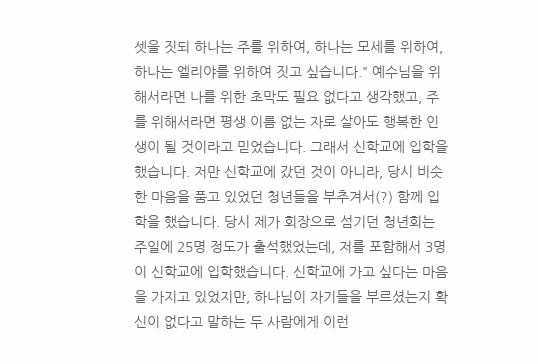셋을 짓되 하나는 주를 위하여, 하나는 모세를 위하여, 하나는 엘리야를 위하여 짓고 싶습니다." 예수님을 위해서라면 나를 위한 초막도 필요 없다고 생각했고, 주를 위해서라면 평생 이름 없는 자로 살아도 행복한 인생이 될 것이라고 믿었습니다. 그래서 신학교에 입학을 했습니다. 저만 신학교에 갔던 것이 아니라, 당시 비슷한 마음을 품고 있었던 청년들을 부추겨서(?) 함께 입학을 했습니다. 당시 제가 회장으로 섬기던 청년회는 주일에 25명 정도가 출석했었는데, 저를 포함해서 3명이 신학교에 입학했습니다. 신학교에 가고 싶다는 마음을 가지고 있었지만, 하나님이 자기들을 부르셨는지 확신이 없다고 말하는 두 사람에게 이런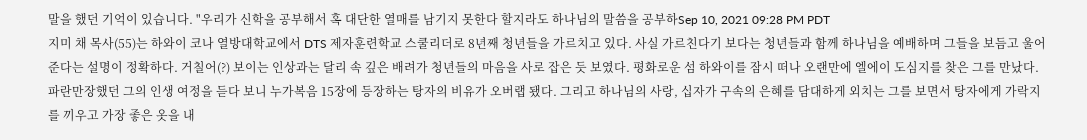말을 했던 기억이 있습니다. "우리가 신학을 공부해서 혹 대단한 열매를 남기지 못한다 할지라도 하나님의 말씀을 공부하Sep 10, 2021 09:28 PM PDT
지미 채 목사(55)는 하와이 코나 열방대학교에서 DTS 제자훈련학교 스쿨리더로 8년째 청년들을 가르치고 있다. 사실 가르친다기 보다는 청년들과 함께 하나님을 예배하며 그들을 보듬고 울어준다는 설명이 정확하다. 거칠어(?) 보이는 인상과는 달리 속 깊은 배려가 청년들의 마음을 사로 잡은 듯 보였다. 평화로운 섬 하와이를 잠시 떠나 오랜만에 엘에이 도심지를 찾은 그를 만났다. 파란만장했던 그의 인생 여정을 듣다 보니 누가복음 15장에 등장하는 탕자의 비유가 오버랩 됐다. 그리고 하나님의 사랑, 십자가 구속의 은혜를 담대하게 외치는 그를 보면서 탕자에게 가락지를 끼우고 가장 좋은 옷을 내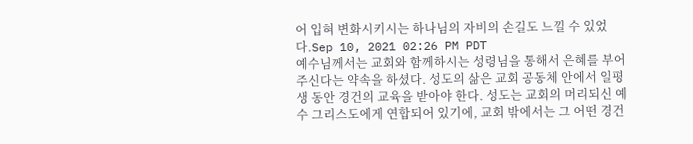어 입혀 변화시키시는 하나님의 자비의 손길도 느낄 수 있었다.Sep 10, 2021 02:26 PM PDT
예수님께서는 교회와 함께하시는 성령님을 통해서 은혜를 부어주신다는 약속을 하셨다. 성도의 삶은 교회 공동체 안에서 일평생 동안 경건의 교육을 받아야 한다. 성도는 교회의 머리되신 예수 그리스도에게 연합되어 있기에, 교회 밖에서는 그 어떤 경건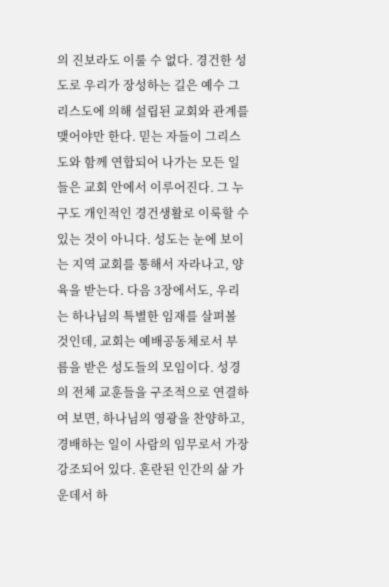의 진보라도 이룰 수 없다. 경건한 성도로 우리가 장성하는 길은 예수 그리스도에 의해 설립된 교회와 관계를 맺어야만 한다. 믿는 자들이 그리스도와 함께 연합되어 나가는 모든 일들은 교회 안에서 이루어진다. 그 누구도 개인적인 경건생활로 이룩할 수 있는 것이 아니다. 성도는 눈에 보이는 지역 교회를 통해서 자라나고, 양육을 받는다. 다음 3장에서도, 우리는 하나님의 특별한 임재를 살펴볼 것인데, 교회는 예배공동체로서 부름을 받은 성도들의 모임이다. 성경의 전체 교훈들을 구조적으로 연결하여 보면, 하나님의 영광을 찬양하고, 경배하는 일이 사람의 임무로서 가장 강조되어 있다. 혼란된 인간의 삶 가운데서 하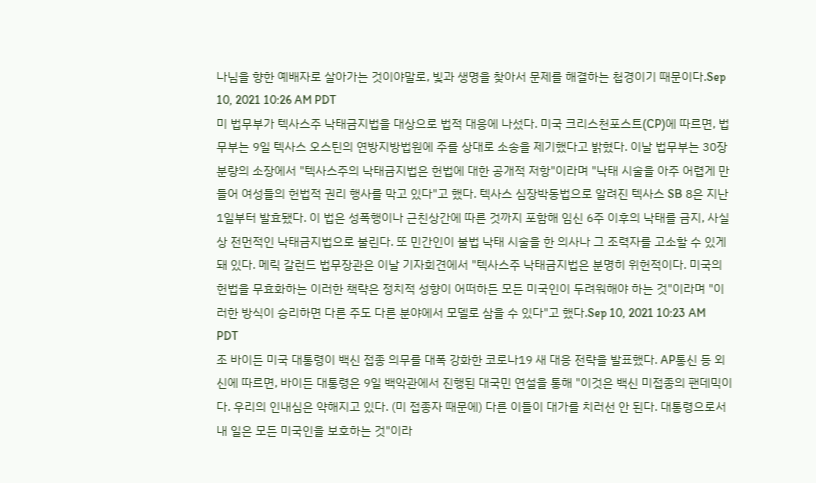나님을 향한 예배자로 살아가는 것이야말로, 빛과 생명을 찾아서 문제를 해결하는 첩경이기 때문이다.Sep 10, 2021 10:26 AM PDT
미 법무부가 텍사스주 낙태금지법을 대상으로 법적 대응에 나섰다. 미국 크리스천포스트(CP)에 따르면, 법무부는 9일 텍사스 오스틴의 연방지방법원에 주를 상대로 소송을 제기했다고 밝혔다. 이날 법무부는 30장 분량의 소장에서 "텍사스주의 낙태금지법은 헌법에 대한 공개적 저항"이라며 "낙태 시술을 아주 어렵게 만들어 여성들의 헌법적 권리 행사를 막고 있다"고 했다. 텍사스 심장박동법으로 알려진 텍사스 SB 8은 지난 1일부터 발효됐다. 이 법은 성폭행이나 근친상간에 따른 것까지 포함해 임신 6주 이후의 낙태를 금지, 사실상 전먼적인 낙태금지법으로 불린다. 또 민간인이 불법 낙태 시술을 한 의사나 그 조력자를 고소할 수 있게 돼 있다. 메릭 갈런드 법무장관은 이날 기자회견에서 "텍사스주 낙태금지법은 분명히 위헌적이다. 미국의 헌법을 무효화하는 이러한 책략은 정치적 성향이 어떠하든 모든 미국인이 두려워해야 하는 것"이라며 "이러한 방식이 승리하면 다른 주도 다른 분야에서 모델로 삼을 수 있다"고 했다.Sep 10, 2021 10:23 AM PDT
조 바이든 미국 대통령이 백신 접종 의무를 대폭 강화한 코로나19 새 대응 전략을 발표했다. AP통신 등 외신에 따르면, 바이든 대통령은 9일 백악관에서 진행된 대국민 연설을 통해 "이것은 백신 미접종의 팬데믹이다. 우리의 인내심은 약해지고 있다. (미 접종자 때문에) 다른 이들이 대가를 치러선 안 된다. 대통령으로서 내 일은 모든 미국인을 보호하는 것"이라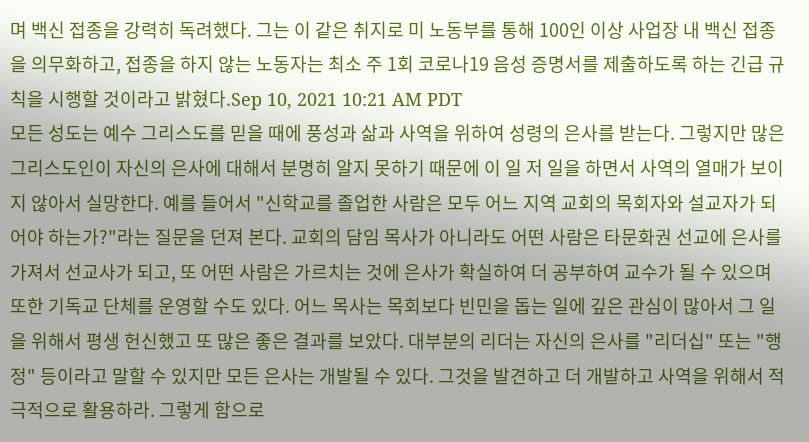며 백신 접종을 강력히 독려했다. 그는 이 같은 취지로 미 노동부를 통해 100인 이상 사업장 내 백신 접종을 의무화하고, 접종을 하지 않는 노동자는 최소 주 1회 코로나19 음성 증명서를 제출하도록 하는 긴급 규칙을 시행할 것이라고 밝혔다.Sep 10, 2021 10:21 AM PDT
모든 성도는 예수 그리스도를 믿을 때에 풍성과 삶과 사역을 위하여 성령의 은사를 받는다. 그렇지만 많은 그리스도인이 자신의 은사에 대해서 분명히 알지 못하기 때문에 이 일 저 일을 하면서 사역의 열매가 보이지 않아서 실망한다. 예를 들어서 "신학교를 졸업한 사람은 모두 어느 지역 교회의 목회자와 설교자가 되어야 하는가?"라는 질문을 던져 본다. 교회의 담임 목사가 아니라도 어떤 사람은 타문화권 선교에 은사를 가져서 선교사가 되고, 또 어떤 사람은 가르치는 것에 은사가 확실하여 더 공부하여 교수가 될 수 있으며 또한 기독교 단체를 운영할 수도 있다. 어느 목사는 목회보다 빈민을 돕는 일에 깊은 관심이 많아서 그 일을 위해서 평생 헌신했고 또 많은 좋은 결과를 보았다. 대부분의 리더는 자신의 은사를 "리더십" 또는 "행정" 등이라고 말할 수 있지만 모든 은사는 개발될 수 있다. 그것을 발견하고 더 개발하고 사역을 위해서 적극적으로 활용하라. 그렇게 함으로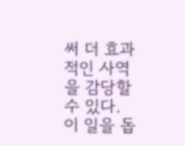써 더 효과적인 사역을 감당할 수 있다. 이 일을 돕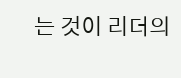는 것이 리더의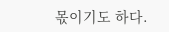몫이기도 하다.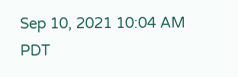Sep 10, 2021 10:04 AM PDT